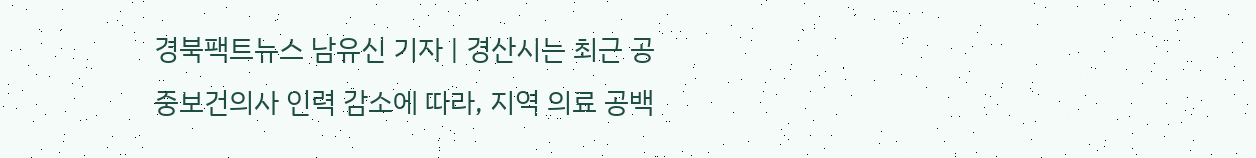경북팩트뉴스 남유신 기자 | 경산시는 최근 공중보건의사 인력 감소에 따라, 지역 의료 공백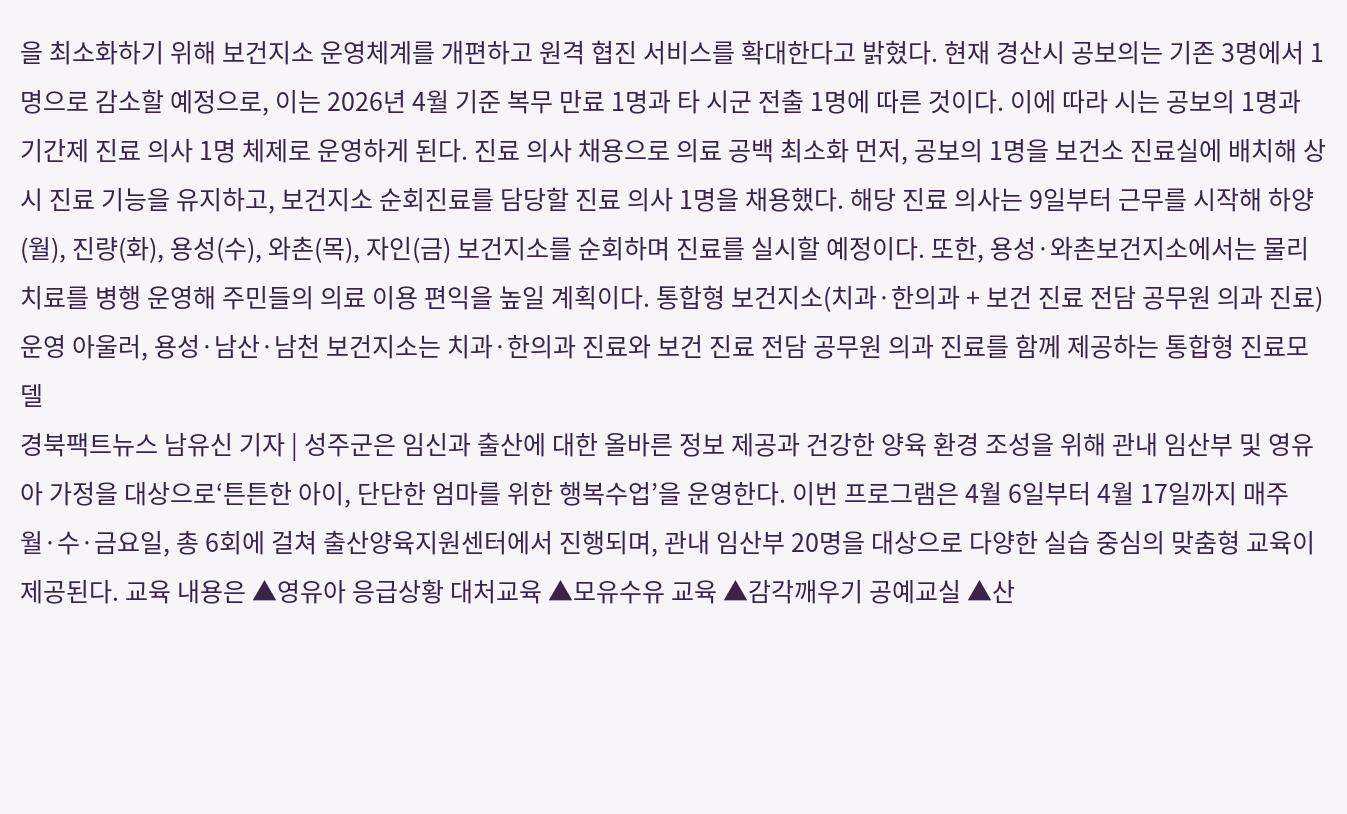을 최소화하기 위해 보건지소 운영체계를 개편하고 원격 협진 서비스를 확대한다고 밝혔다. 현재 경산시 공보의는 기존 3명에서 1명으로 감소할 예정으로, 이는 2026년 4월 기준 복무 만료 1명과 타 시군 전출 1명에 따른 것이다. 이에 따라 시는 공보의 1명과 기간제 진료 의사 1명 체제로 운영하게 된다. 진료 의사 채용으로 의료 공백 최소화 먼저, 공보의 1명을 보건소 진료실에 배치해 상시 진료 기능을 유지하고, 보건지소 순회진료를 담당할 진료 의사 1명을 채용했다. 해당 진료 의사는 9일부터 근무를 시작해 하양(월), 진량(화), 용성(수), 와촌(목), 자인(금) 보건지소를 순회하며 진료를 실시할 예정이다. 또한, 용성·와촌보건지소에서는 물리치료를 병행 운영해 주민들의 의료 이용 편익을 높일 계획이다. 통합형 보건지소(치과·한의과 + 보건 진료 전담 공무원 의과 진료) 운영 아울러, 용성·남산·남천 보건지소는 치과·한의과 진료와 보건 진료 전담 공무원 의과 진료를 함께 제공하는 통합형 진료모델
경북팩트뉴스 남유신 기자 | 성주군은 임신과 출산에 대한 올바른 정보 제공과 건강한 양육 환경 조성을 위해 관내 임산부 및 영유아 가정을 대상으로‘튼튼한 아이, 단단한 엄마를 위한 행복수업’을 운영한다. 이번 프로그램은 4월 6일부터 4월 17일까지 매주 월·수·금요일, 총 6회에 걸쳐 출산양육지원센터에서 진행되며, 관내 임산부 20명을 대상으로 다양한 실습 중심의 맞춤형 교육이 제공된다. 교육 내용은 ▲영유아 응급상황 대처교육 ▲모유수유 교육 ▲감각깨우기 공예교실 ▲산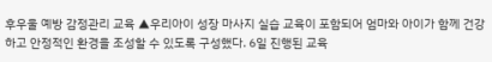후우울 예방 감정관리 교육 ▲우리아이 성장 마사지 실습 교육이 포함되어 엄마와 아이가 함께 건강하고 안정적인 환경을 조성할 수 있도록 구성했다. 6일 진행된 교육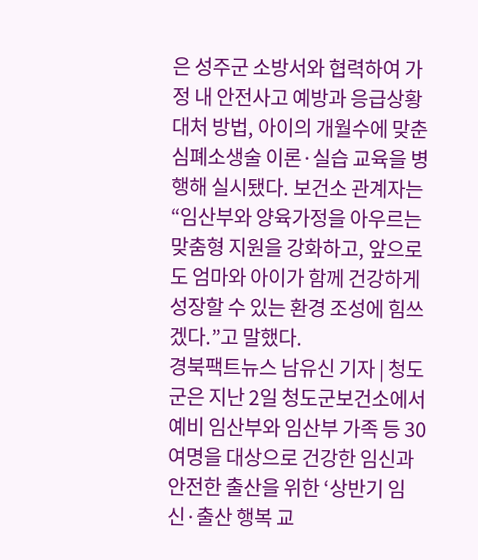은 성주군 소방서와 협력하여 가정 내 안전사고 예방과 응급상황 대처 방법, 아이의 개월수에 맞춘 심폐소생술 이론·실습 교육을 병행해 실시됐다. 보건소 관계자는 “임산부와 양육가정을 아우르는 맞춤형 지원을 강화하고, 앞으로도 엄마와 아이가 함께 건강하게 성장할 수 있는 환경 조성에 힘쓰겠다.”고 말했다.
경북팩트뉴스 남유신 기자 | 청도군은 지난 2일 청도군보건소에서 예비 임산부와 임산부 가족 등 30여명을 대상으로 건강한 임신과 안전한 출산을 위한 ‘상반기 임신·출산 행복 교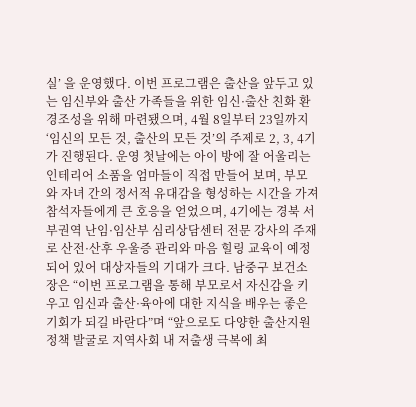실’ 을 운영했다. 이번 프로그램은 출산을 앞두고 있는 임신부와 출산 가족들을 위한 임신·출산 친화 환경조성을 위해 마련됐으며, 4월 8일부터 23일까지 ‘임신의 모든 것, 출산의 모든 것’의 주제로 2, 3, 4기가 진행된다. 운영 첫날에는 아이 방에 잘 어울리는 인테리어 소품을 엄마들이 직접 만들어 보며, 부모와 자녀 간의 정서적 유대감을 형성하는 시간을 가져 참석자들에게 큰 호응을 얻었으며, 4기에는 경북 서부권역 난임·임산부 심리상담센터 전문 강사의 주재로 산전·산후 우울증 관리와 마음 힐링 교육이 예정되어 있어 대상자들의 기대가 크다. 남중구 보건소장은 “이번 프로그램을 통해 부모로서 자신감을 키우고 임신과 출산·육아에 대한 지식을 배우는 좋은 기회가 되길 바란다”며 “앞으로도 다양한 출산지원 정책 발굴로 지역사회 내 저출생 극복에 최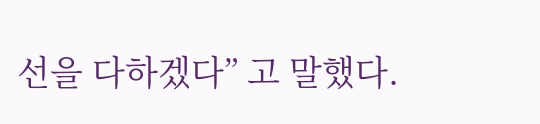선을 다하겠다” 고 말했다.